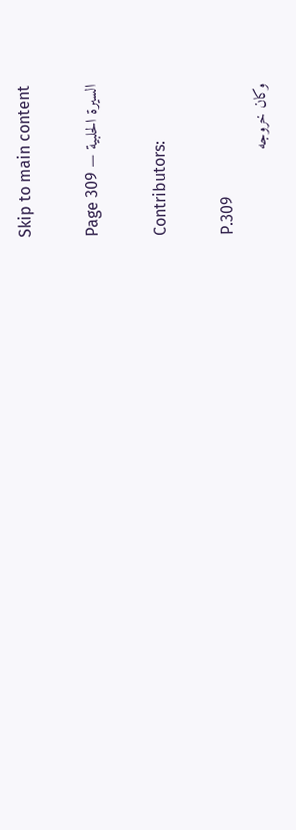Skip to main content

السيرة الحلبية — Page 309

Contributors:

P.309
وكان خروجه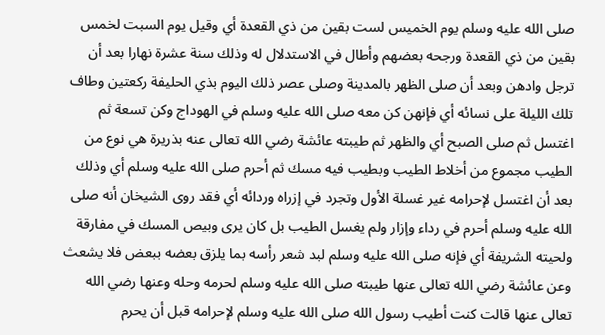صلى الله عليه وسلم يوم الخميس لست بقين من ذي القعدة أي وقيل يوم السبت لخمس بقين من ذي القعدة ورجحه بعضهم وأطال في الاستدلال له وذلك سنة عشرة نهارا بعد أن ترجل وادهن وبعد أن صلى الظهر بالمدينة وصلى عصر ذلك اليوم بذي الحليفة ركعتين وطاف تلك الليلة على نسائه أي فإنهن كن معه صلى الله عليه وسلم في الهوداج وكن تسعة ثم اغتسل ثم صلى الصبح أي والظهر ثم طيبته عائشة رضي الله تعالى عنه بذريرة هي نوع من الطيب مجموع من أخلاط الطيب وبطيب فيه مسك ثم أحرم صلى الله عليه وسلم أي وذلك بعد أن اغتسل لإحرامه غير غسلة الأول وتجرد في إزراه وردائه أي فقد روى الشيخان أنه صلى الله عليه وسلم أحرم في رداء وإزار ولم يغسل الطيب بل كان يرى وبيص المسك في مفارقة ولحيته الشريفة أي فإنه صلى الله عليه وسلم لبد شعر رأسه بما يلزق بعضه ببعض فلا يشعث وعن عائشة رضي الله تعالى عنها طيبته صلى الله عليه وسلم لحرمه وحله وعنها رضي الله تعالى عنها قالت كنت أطيب رسول الله صلى الله عليه وسلم لإحرامه قبل أن يحرم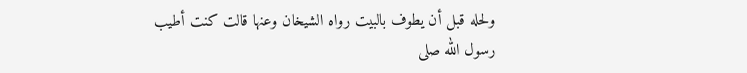ولحله قبل أن يطوف بالبيت رواه الشيخان وعنها قالت كنت أطيب رسول الله صلى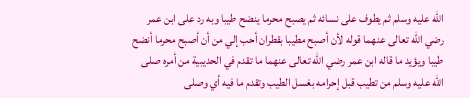الله عليه وسلم ثم يطوف على نسائه ثم يصبح محرما ينضح طيبا وبه رد على ابن عمر رضي الله تعالى عنهما قوله لأن أصبح مطيبا بقطران أحب إلي من أن أصبح محرما أنضح طيبا ويؤيد ما قاله ابن عمر رضي الله تعالى عنهما ما تقدم في الحديبية من أمره صلى الله عليه وسلم من تطيب قبل إحرامه بغسل الطيب وتقدم ما فيه أي وصلى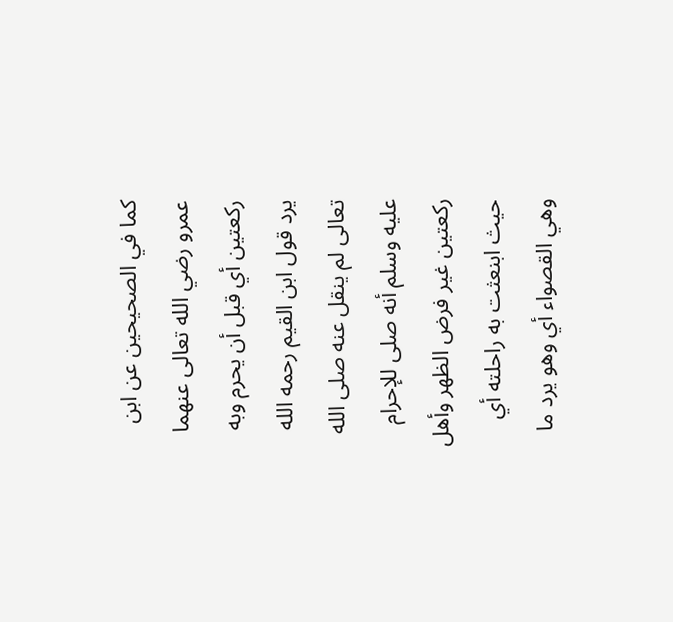كما في الصحيحين عن ابن عمرو رضي الله تعالى عنهما ركعتين أي قبل أن يحرم وبه يرد قول ابن القيم رحمه الله تعالى لم ينقل عنه صلى الله عليه وسلم أنه صلى للإحرام ركعتين غير فرض الظهر وأهل حيث ابنعثت به راحلته أي وهي القصواء أي وهو يرد ما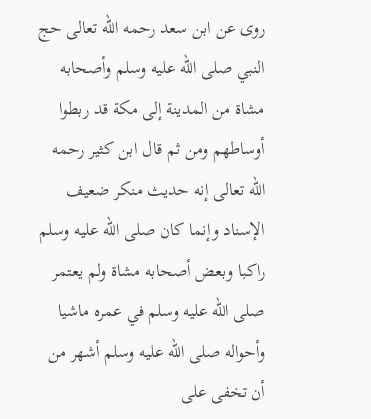روى عن ابن سعد رحمه الله تعالى حج النبي صلى الله عليه وسلم وأصحابه مشاة من المدينة إلى مكة قد ربطوا أوساطهم ومن ثم قال ابن كثير رحمه الله تعالى إنه حديث منكر ضعيف الإسناد وإنما كان صلى الله عليه وسلم راكبا وبعض أصحابه مشاة ولم يعتمر صلى الله عليه وسلم في عمره ماشيا وأحواله صلى الله عليه وسلم أشهر من أن تخفى على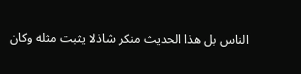الناس بل هذا الحديث منكر شاذلا يثبت مثله وكان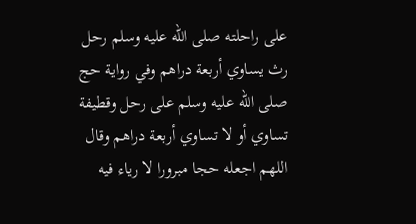على راحلته صلى الله عليه وسلم رحل رث يساوي أربعة دراهم وفي رواية حج صلى الله عليه وسلم على رحل وقطيفة تساوي أو لا تساوي أربعة دراهم وقال اللهم اجعله حجا مبرورا لا رياء فيه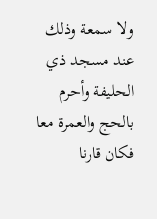ولا سمعة وذلك عند مسجد ذي الحليفة وأحرم بالحج والعمرة معا فكان قارنا